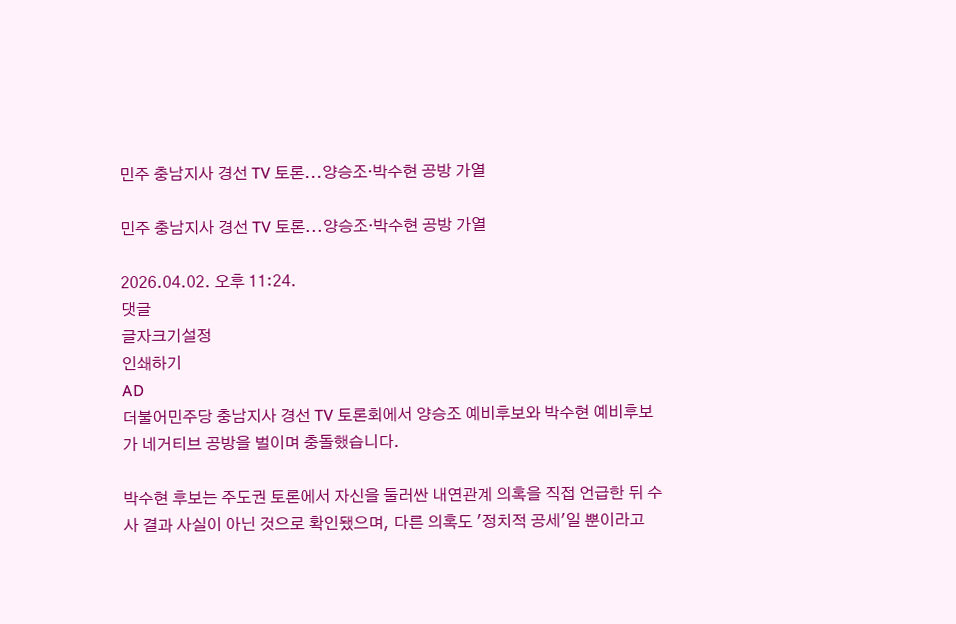민주 충남지사 경선 TV 토론...양승조·박수현 공방 가열

민주 충남지사 경선 TV 토론...양승조·박수현 공방 가열

2026.04.02. 오후 11:24.
댓글
글자크기설정
인쇄하기
AD
더불어민주당 충남지사 경선 TV 토론회에서 양승조 예비후보와 박수현 예비후보가 네거티브 공방을 벌이며 충돌했습니다.

박수현 후보는 주도권 토론에서 자신을 둘러싼 내연관계 의혹을 직접 언급한 뒤 수사 결과 사실이 아닌 것으로 확인됐으며, 다른 의혹도 '정치적 공세'일 뿐이라고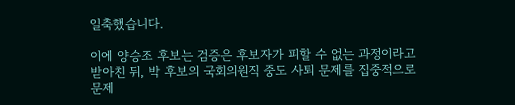일축했습니다.

이에 양승조 후보는 검증은 후보자가 피할 수 없는 과정이라고 받아친 뒤, 박 후보의 국회의원직 중도 사퇴 문제를 집중적으로 문제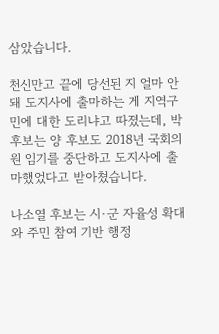삼았습니다.

천신만고 끝에 당선된 지 얼마 안 돼 도지사에 출마하는 게 지역구민에 대한 도리냐고 따졌는데, 박 후보는 양 후보도 2018년 국회의원 임기를 중단하고 도지사에 출마했었다고 받아쳤습니다.

나소열 후보는 시·군 자율성 확대와 주민 참여 기반 행정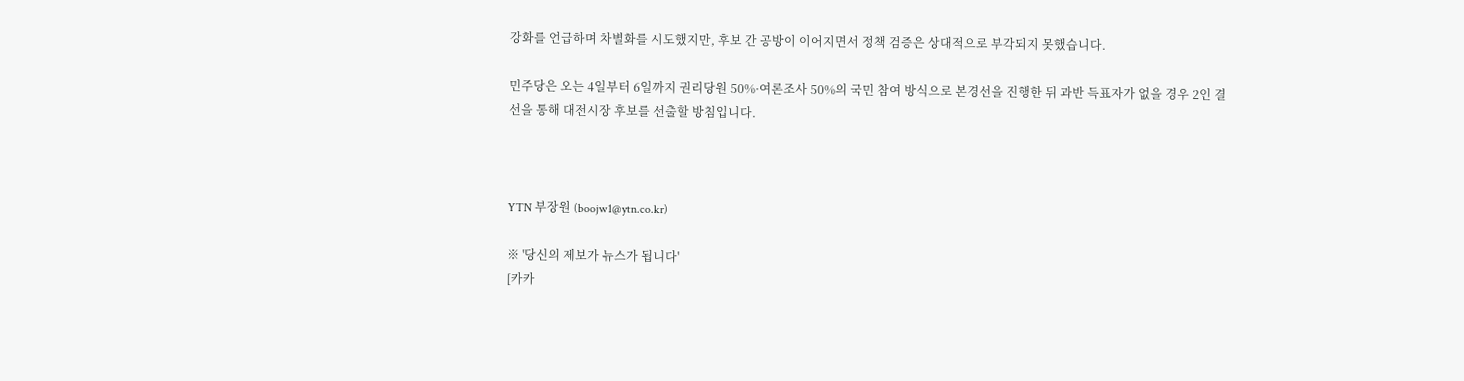강화를 언급하며 차별화를 시도했지만, 후보 간 공방이 이어지면서 정책 검증은 상대적으로 부각되지 못했습니다.

민주당은 오는 4일부터 6일까지 권리당원 50%·여론조사 50%의 국민 참여 방식으로 본경선을 진행한 뒤 과반 득표자가 없을 경우 2인 결선을 통해 대전시장 후보를 선출할 방침입니다.



YTN 부장원 (boojw1@ytn.co.kr)

※ '당신의 제보가 뉴스가 됩니다'
[카카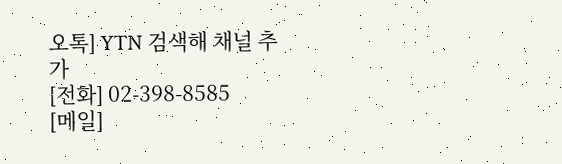오톡] YTN 검색해 채널 추가
[전화] 02-398-8585
[메일]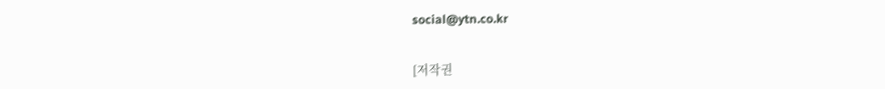social@ytn.co.kr


[저작권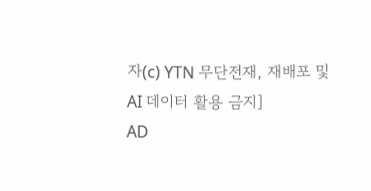자(c) YTN 무단전재, 재배포 및 AI 데이터 활용 금지]
AD